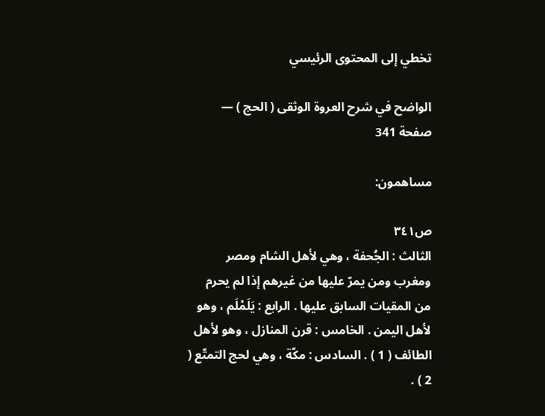تخطي إلى المحتوى الرئيسي

الواضح في شرح العروة الوثقى ( الحج ) — صفحة 341

مساهمون:

ص٣٤١
الثالث : الجُحفة ، وهي لأهل الشام ومصر ومغرب ومن يمرّ عليها من غيرهم إذا لم يحرم من المقيات السابق عليها . الرابع : يَلَمْلَم ، وهو لأهل اليمن . الخامس : قرن المنازل ، وهو لأهل الطائف ( 1 ) . السادس : مكّة ، وهي لحج التمتّع ( 2 ) .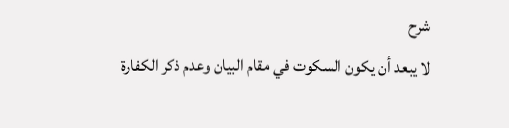شرح
لا يبعد أن يكون السكوت في مقام البيان وعدم ذكر الكفارة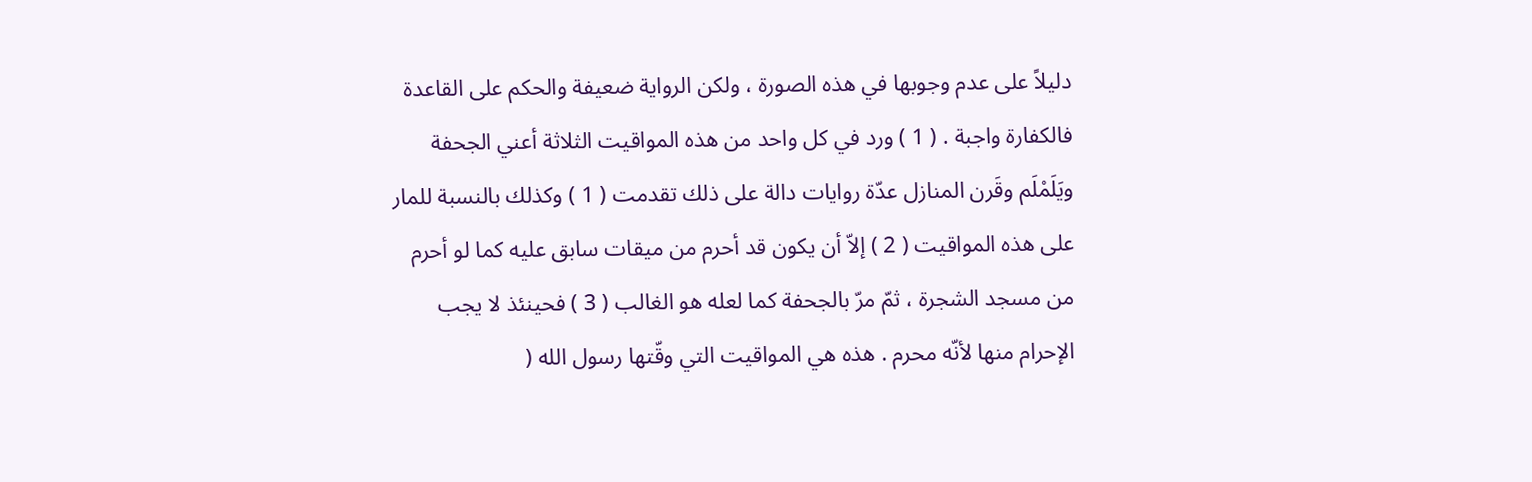دليلاً على عدم وجوبها في هذه الصورة ، ولكن الرواية ضعيفة والحكم على القاعدة فالكفارة واجبة . ( 1 ) ورد في كل واحد من هذه المواقيت الثلاثة أعني الجحفة ويَلَمْلَم وقَرن المنازل عدّة روايات دالة على ذلك تقدمت ( 1 ) وكذلك بالنسبة للمار على هذه المواقيت ( 2 ) إلاّ أن يكون قد أحرم من ميقات سابق عليه كما لو أحرم من مسجد الشجرة ، ثمّ مرّ بالجحفة كما لعله هو الغالب ( 3 ) فحينئذ لا يجب الإحرام منها لأنّه محرم . هذه هي المواقيت التي وقّتها رسول الله (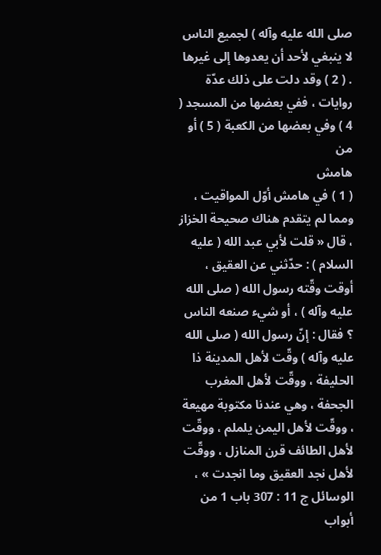صلى الله عليه وآله ) لجميع الناس لا ينبغي لأحد أن يعدوها إلى غيرها . ( 2 ) وقد دلت على ذلك عدّة روايات ، ففي بعضها من المسجد ( 4 ) وفي بعضها من الكعبة ( 5 ) أو من
هامش
( 1 ) في هامش أوّل المواقيت ، ومما لم يتقدم هناك صحيحة الخزاز ، قال « قلت لأبي عبد الله ( عليه السلام ) : حدّثني عن العقيق ، أوقت وقّته رسول الله ( صلى الله عليه وآله ) ، أو شيء صنعه الناس ؟ فقال : إنّ رسول الله ( صلى الله عليه وآله ) وقّت لأهل المدينة ذا الحليفة ، ووقّت لأهل المغرب الجحفة ، وهي عندنا مكتوبة مهيعة ، ووقّت لأهل اليمن يلملم ، ووقّت لأهل الطائف قرن المنازل ، ووقّت لأهل نجد العقيق وما انجدت » ، الوسائل ج 11 : 307 باب 1 من أبواب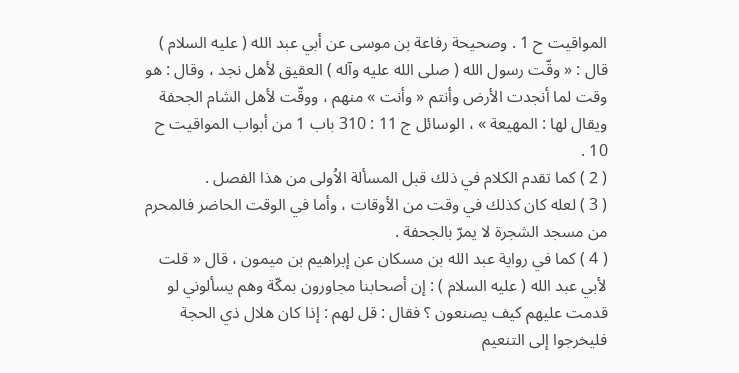المواقيت ح 1 . وصحيحة رفاعة بن موسى عن أبي عبد الله ( عليه السلام ) قال : « وقّت رسول الله ( صلى الله عليه وآله ) العقيق لأهل نجد ، وقال : هو وقت لما أنجدت الأرض وأنتم « وأنت » منهم ، ووقّت لأهل الشام الجحفة ويقال لها : المهيعة » ، الوسائل ج 11 : 310 باب 1 من أبواب المواقيت ح 10 .
( 2 ) كما تقدم الكلام في ذلك قبل المسألة الاُولى من هذا الفصل .
( 3 ) لعله كان كذلك في وقت من الأوقات ، وأما في الوقت الحاضر فالمحرم من مسجد الشجرة لا يمرّ بالجحفة .
( 4 ) كما في رواية عبد الله بن مسكان عن إبراهيم بن ميمون ، قال « قلت لأبي عبد الله ( عليه السلام ) : إن أصحابنا مجاورون بمكّة وهم يسألوني لو قدمت عليهم كيف يصنعون ؟ فقال : قل لهم : إذا كان هلال ذي الحجة فليخرجوا إلى التنعيم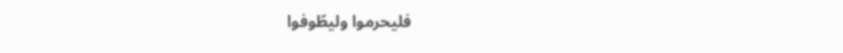فليحرموا وليطّوفوا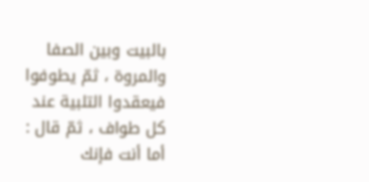بالبيت وبين الصفا والمروة ، ثمّ يطوفوا فيعقدوا التلبية عند كل طواف ، ثمّ قال : أما أنت فإنك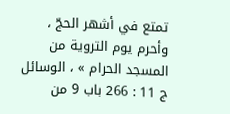تمتع في أشهر الحجّ ، وأحرم يوم التروية من المسجد الحرام » ، الوسائل ج 11 : 266 باب 9 من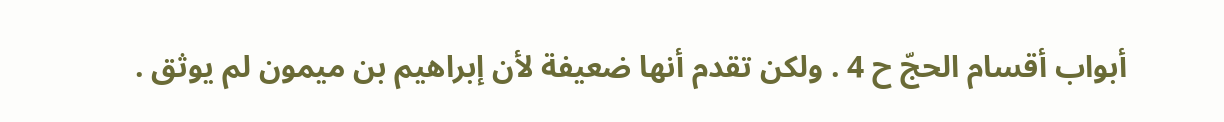أبواب أقسام الحجّ ح 4 . ولكن تقدم أنها ضعيفة لأن إبراهيم بن ميمون لم يوثق .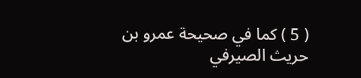( 5 ) كما في صحيحة عمرو بن حريث الصيرفي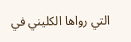التي رواها الكليني في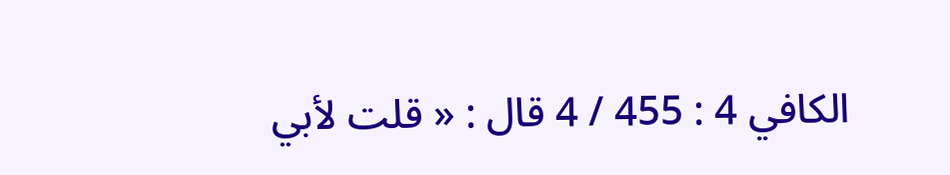الكافي 4 : 455 / 4 قال : « قلت لأبي